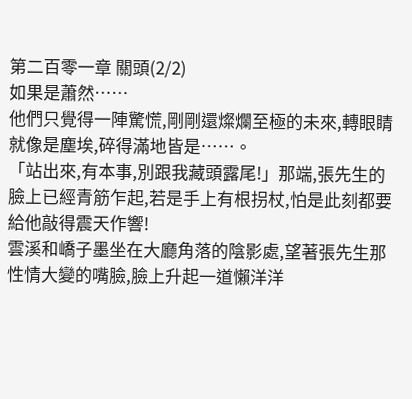第二百零一章 關頭(2/2)
如果是蕭然……
他們只覺得一陣驚慌,剛剛還燦爛至極的未來,轉眼睛就像是塵埃,碎得滿地皆是……。
「站出來,有本事,別跟我藏頭露尾!」那端,張先生的臉上已經青筋乍起,若是手上有根拐杖,怕是此刻都要給他敲得震天作響!
雲溪和嶠子墨坐在大廳角落的陰影處,望著張先生那性情大變的嘴臉,臉上升起一道懶洋洋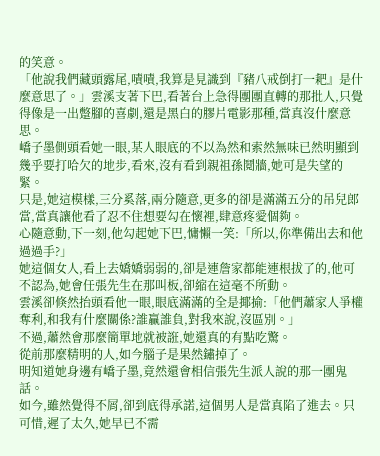的笑意。
「他說我們藏頭露尾,嘖嘖,我算是見識到『豬八戒倒打一耙』是什麼意思了。」雲溪支著下巴,看著台上急得團團直轉的那批人,只覺得像是一出蹩腳的喜劇,還是黑白的膠片電影那種,當真沒什麼意思。
嶠子墨側頭看她一眼,某人眼底的不以為然和索然無味已然明顯到幾乎要打哈欠的地步,看來,沒有看到親祖孫鬩牆,她可是失望的緊。
只是,她這模樣,三分奚落,兩分隨意,更多的卻是滿滿五分的吊兒郎當,當真讓他看了忍不住想要勾在懷裡,肆意疼愛個夠。
心隨意動,下一刻,他勾起她下巴,慵懶一笑:「所以,你準備出去和他過過手?」
她這個女人,看上去嬌嬌弱弱的,卻是連詹家都能連根拔了的,他可不認為,她會任張先生在那叫板,卻縮在這毫不所動。
雲溪卻倏然抬頭看他一眼,眼底滿滿的全是揶揄:「他們蕭家人爭權奪利,和我有什麼關係?誰贏誰負,對我來說,沒區別。」
不過,蕭然會那麼簡單地就被誑,她還真的有點吃驚。
從前那麼精明的人,如今腦子是果然鏽掉了。
明知道她身邊有嶠子墨,竟然還會相信張先生派人說的那一團鬼話。
如今,雖然覺得不屑,卻到底得承諾,這個男人是當真陷了進去。只可惜,遲了太久,她早已不需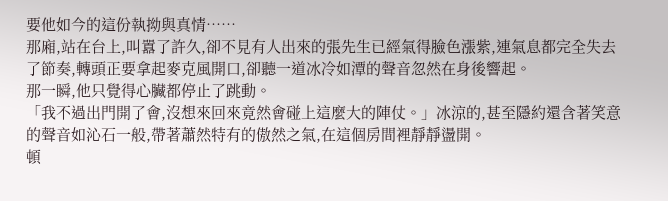要他如今的這份執拗與真情……
那廂,站在台上,叫囂了許久,卻不見有人出來的張先生已經氣得臉色漲紫,連氣息都完全失去了節奏,轉頭正要拿起麥克風開口,卻聽一道冰冷如潭的聲音忽然在身後響起。
那一瞬,他只覺得心臟都停止了跳動。
「我不過出門開了會,沒想來回來竟然會碰上這麼大的陣仗。」冰涼的,甚至隱約還含著笑意的聲音如沁石一般,帶著蕭然特有的傲然之氣,在這個房間裡靜靜盪開。
頓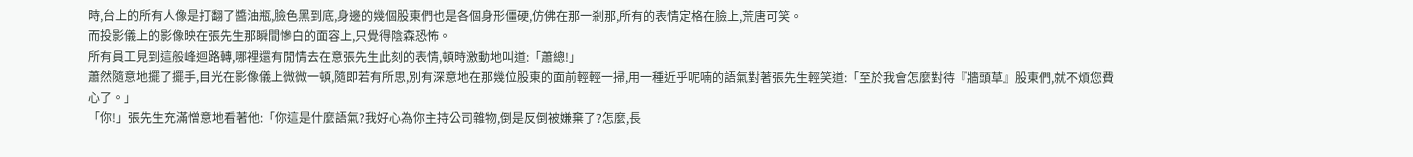時,台上的所有人像是打翻了醬油瓶,臉色黑到底,身邊的幾個股東們也是各個身形僵硬,仿佛在那一剎那,所有的表情定格在臉上,荒唐可笑。
而投影儀上的影像映在張先生那瞬間慘白的面容上,只覺得陰森恐怖。
所有員工見到這般峰迴路轉,哪裡還有閒情去在意張先生此刻的表情,頓時激動地叫道:「蕭總!」
蕭然隨意地擺了擺手,目光在影像儀上微微一頓,隨即若有所思,別有深意地在那幾位股東的面前輕輕一掃,用一種近乎呢喃的語氣對著張先生輕笑道:「至於我會怎麼對待『牆頭草』股東們,就不煩您費心了。」
「你!」張先生充滿憎意地看著他:「你這是什麼語氣?我好心為你主持公司雜物,倒是反倒被嫌棄了?怎麼,長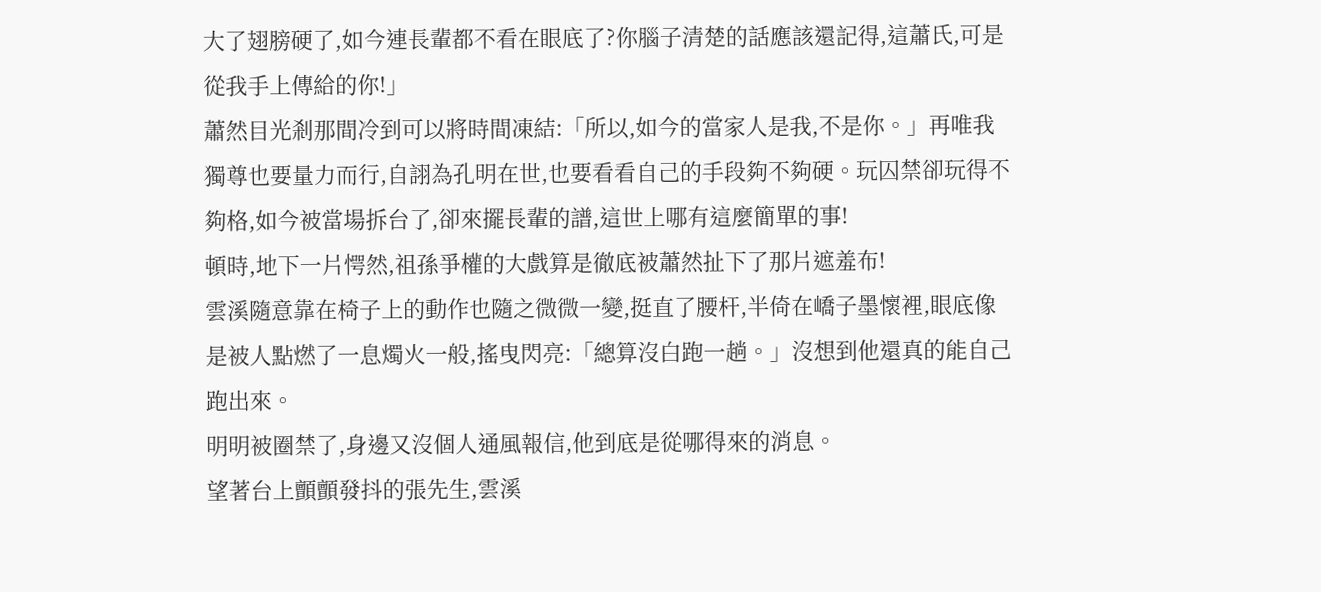大了翅膀硬了,如今連長輩都不看在眼底了?你腦子清楚的話應該還記得,這蕭氏,可是從我手上傳給的你!」
蕭然目光剎那間冷到可以將時間凍結:「所以,如今的當家人是我,不是你。」再唯我獨尊也要量力而行,自詡為孔明在世,也要看看自己的手段夠不夠硬。玩囚禁卻玩得不夠格,如今被當場拆台了,卻來擺長輩的譜,這世上哪有這麼簡單的事!
頓時,地下一片愕然,祖孫爭權的大戲算是徹底被蕭然扯下了那片遮羞布!
雲溪隨意靠在椅子上的動作也隨之微微一變,挺直了腰杆,半倚在嶠子墨懷裡,眼底像是被人點燃了一息燭火一般,搖曳閃亮:「總算沒白跑一趟。」沒想到他還真的能自己跑出來。
明明被圈禁了,身邊又沒個人通風報信,他到底是從哪得來的消息。
望著台上顫顫發抖的張先生,雲溪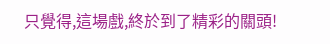只覺得,這場戲,終於到了精彩的關頭!